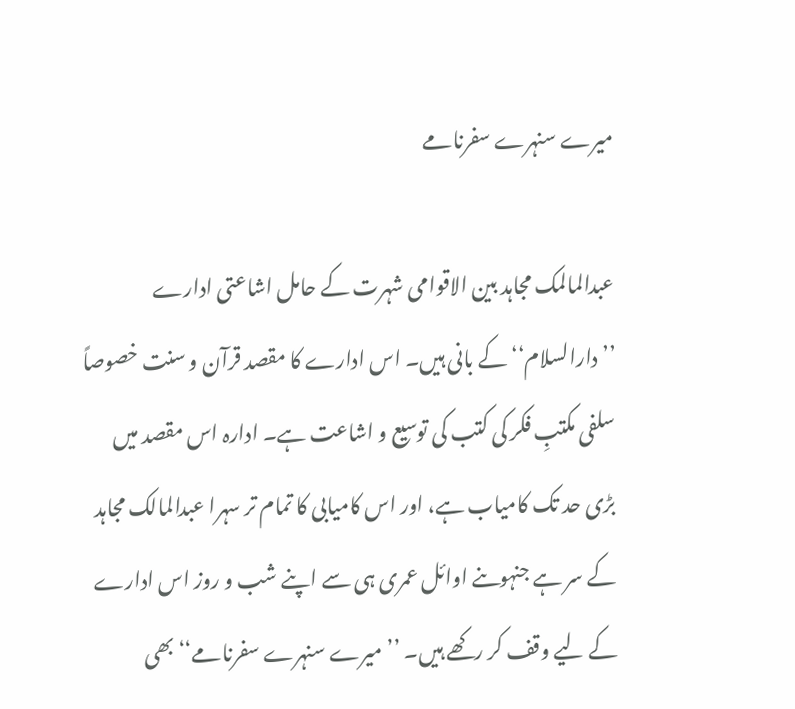میرے سنہرے سفرنامے

عبدالمالمک مجاہد بین الاقوامی شہرت کے حامل اشاعتی ادارے ’’دارالسلام‘‘ کے بانی ہیں۔ اس ادارے کا مقصد قرآن و سنت خصوصاً سلفی مکتبِ فکر کی کتب کی توسیع و اشاعت ہے۔ ادارہ اس مقصد میں بڑی حد تک کامیاب ہے، اور اس کامیابی کا تمام تر سہرا عبدالمالک مجاہد کے سر ہے جنہوںنے اوائل عمری ہی سے اپنے شب و روز اس ادارے کے لیے وقف کر رکھے ہیں۔ ’’میرے سنہرے سفرنامے‘‘ بھی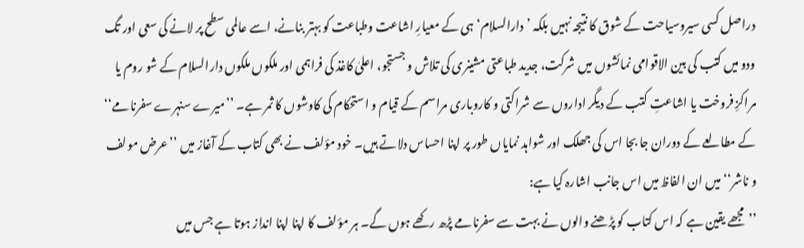دراصل کسی سیروسیاحت کے شوق کا نتیجہ نہیں بلکہ ’دارالسلام‘ ہی کے معیارِ اشاعت وطباعت کو بہتر بنانے، اسے عالمی سطح پر لانے کی سعی اور تگ ودو میں کتب کی بین الاقوامی نمائشوں میں شرکت، جدید طباعتی مشینری کی تلاش و جستجو، اعلیٰ کاغذ کی فراہمی اور ملکوں ملکوں دارالسلام کے شو روم یا مراکزِ فروخت یا اشاعتِ کتب کے دیگر اداروں سے شراکتی و کاروباری مراسم کے قیام و استحکام کی کاوشوں کا ثمر ہے۔ ’’میرے سنہرے سفرنامے‘‘ کے مطالعے کے دوران جا بجا اس کی جھلک اور شواہد نمایاں طور پر اپنا احساس دلاتے ہیں۔ خود مؤلف نے بھی کتاب کے آغاز میں ’’عرض مولف و ناشر‘‘ میں ان الفاظ میں اس جانب اشارہ کیا ہے:
’’مجھے یقین ہے کہ اس کتاب کو پڑھنے والوں نے بہت سے سفرنامے پڑھ رکھے ہوں گے۔ ہر مؤلف کا اپنا اپنا انداز ہوتا ہے جس میں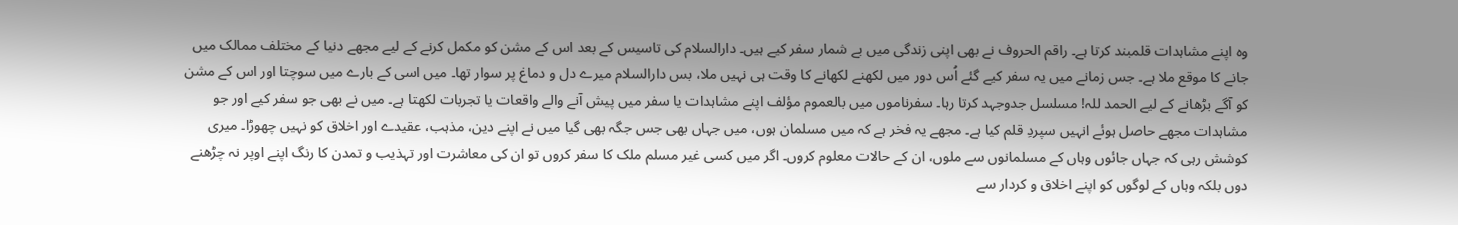وہ اپنے مشاہدات قلمبند کرتا ہے۔ راقم الحروف نے بھی اپنی زندگی میں بے شمار سفر کیے ہیں۔ دارالسلام کی تاسیس کے بعد اس کے مشن کو مکمل کرنے کے لیے مجھے دنیا کے مختلف ممالک میں جانے کا موقع ملا ہے۔ جس زمانے میں یہ سفر کیے گئے اُس دور میں لکھنے لکھانے کا وقت ہی نہیں ملا، بس دارالسلام میرے دل و دماغ پر سوار تھا۔ میں اسی کے بارے میں سوچتا اور اس کے مشن کو آگے بڑھانے کے لیے الحمد للہ! مسلسل جدوجہد کرتا رہا۔ سفرناموں میں بالعموم مؤلف اپنے مشاہدات یا سفر میں پیش آنے والے واقعات یا تجربات لکھتا ہے۔ میں نے بھی جو سفر کیے اور جو مشاہدات مجھے حاصل ہوئے انہیں سپردِ قلم کیا ہے۔ مجھے یہ فخر ہے کہ میں مسلمان ہوں، میں جہاں بھی جس جگہ بھی گیا میں نے اپنے دین، مذہب، عقیدے اور اخلاق کو نہیں چھوڑا۔ میری کوشش رہی کہ جہاں جائوں وہاں کے مسلمانوں سے ملوں، ان کے حالات معلوم کروں۔ اگر میں کسی غیر مسلم ملک کا سفر کروں تو ان کی معاشرت اور تہذیب و تمدن کا رنگ اپنے اوپر نہ چڑھنے دوں بلکہ وہاں کے لوگوں کو اپنے اخلاق و کردار سے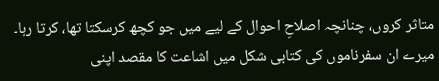متاثر کروں، چنانچہ اصلاحِ احوال کے لیے میں جو کچھ کرسکتا تھا، کرتا رہا۔ میرے ان سفرناموں کی کتابی شکل میں اشاعت کا مقصد اپنی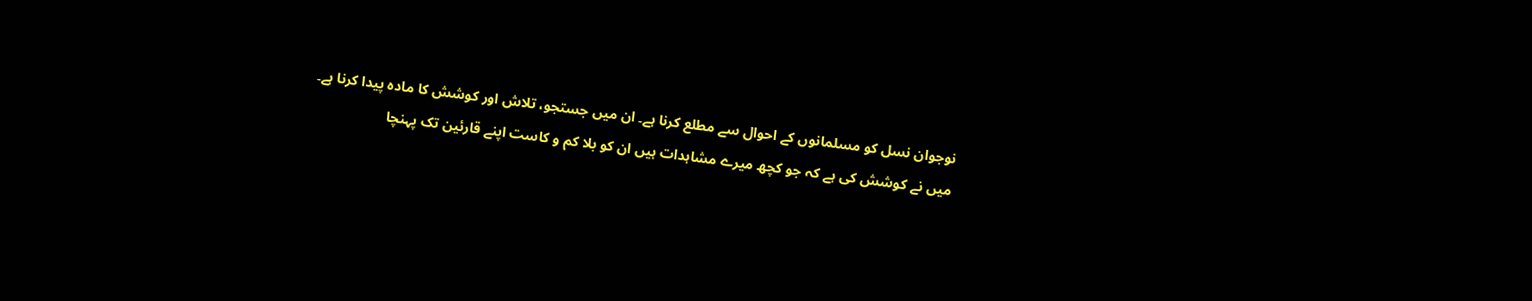نوجوان نسل کو مسلمانوں کے احوال سے مطلع کرنا ہے۔ ان میں جستجو، تلاش اور کوشش کا مادہ پیدا کرنا ہے۔ میں نے کوشش کی ہے کہ جو کچھ میرے مشاہدات ہیں ان کو بلا کم و کاست اپنے قارئین تک پہنچا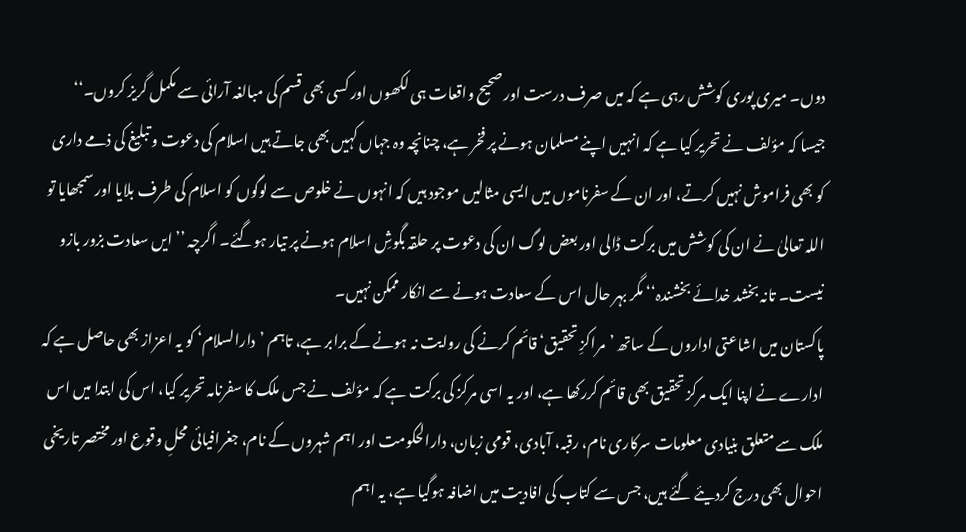دوں۔ میری پوری کوشش رہی ہے کہ میں صرف درست اور صحیح واقعات ہی لکھوں اور کسی بھی قسم کی مبالغہ آرائی سے مکمل گریز کروں۔‘‘
جیسا کہ مؤلف نے تحریر کیا ہے کہ انہیں اپنے مسلمان ہونے پر فخر ہے، چنانچہ وہ جہاں کہیں بھی جاتے ہیں اسلام کی دعوت و تبلیغ کی ذمے داری کو بھی فراموش نہیں کرتے، اور ان کے سفرناموں میں ایسی مثالیں موجود ہیں کہ انہوں نے خلوص سے لوگوں کو اسلام کی طرف بلایا اور سمجھایا تو اللہ تعالیٰ نے ان کی کوشش میں برکت ڈالی اور بعض لوگ ان کی دعوت پر حلقہ بگوشِ اسلام ہونے پر تیار ہوگئے۔ اگرچہ ’’ایں سعادت بزور بازو نیست۔ تانہ بخشد خدائے بخشندہ‘‘ مگر بہر حال اس کے سعادت ہونے سے انکار ممکن نہیں۔
پاکستان میں اشاعتی اداروں کے ساتھ ’مراکزِ تحقیق‘ قائم کرنے کی روایت نہ ہونے کے برابر ہے، تاہم ’دارالسلام‘ کو یہ اعزاز بھی حاصل ہے کہ ادارے نے اپنا ایک مرکز تحقیق بھی قائم کررکھا ہے، اور یہ اسی مرکز کی برکت ہے کہ مؤلف نے جس ملک کا سفرنامہ تحریر کیا، اس کی ابتدا میں اس ملک سے متعلق بنیادی معلومات سرکاری نام، رقبہ، آبادی، قومی زبان، دارالحکومت اور اہم شہروں کے نام، جغرافیائی محلِ وقوع اور مختصر تاریخی احوال بھی درج کردیئے گئے ہیں، جس سے کتاب کی افادیت میں اضافہ ہوگیا ہے، یہ اہم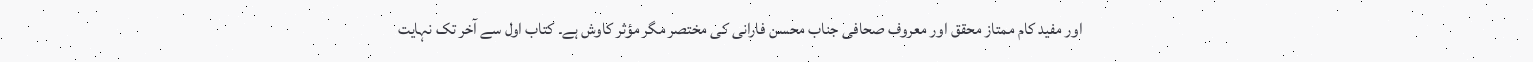اور مفید کام ممتاز محقق اور معروف صحافی جناب محسن فارانی کی مختصر مگر مؤثر کاوش ہے۔ کتاب اول سے آخر تک نہایت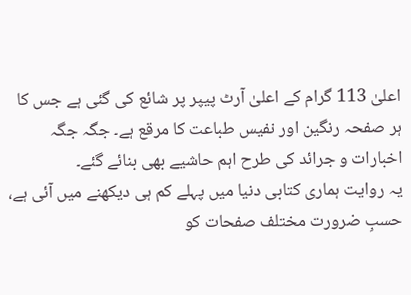اعلیٰ 113 گرام کے اعلیٰ آرٹ پیپر پر شائع کی گئی ہے جس کا ہر صفحہ رنگین اور نفیس طباعت کا مرقع ہے۔ جگہ جگہ اخبارات و جرائد کی طرح اہم حاشیے بھی بنائے گئے۔
یہ روایت ہماری کتابی دنیا میں پہلے کم ہی دیکھنے میں آئی ہے، حسبِ ضرورت مختلف صفحات کو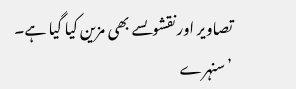تصاویر اور نقشوںسے بھی مزین کیا گیا ہے۔ ’سنہرے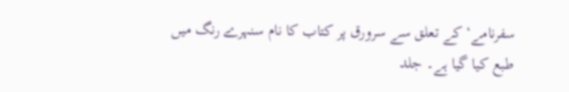سفرنامے‘ کے تعلق سے سرورق پر کتاب کا نام سنہرے رنگ میں طبع کیا گیا ہے۔ جلد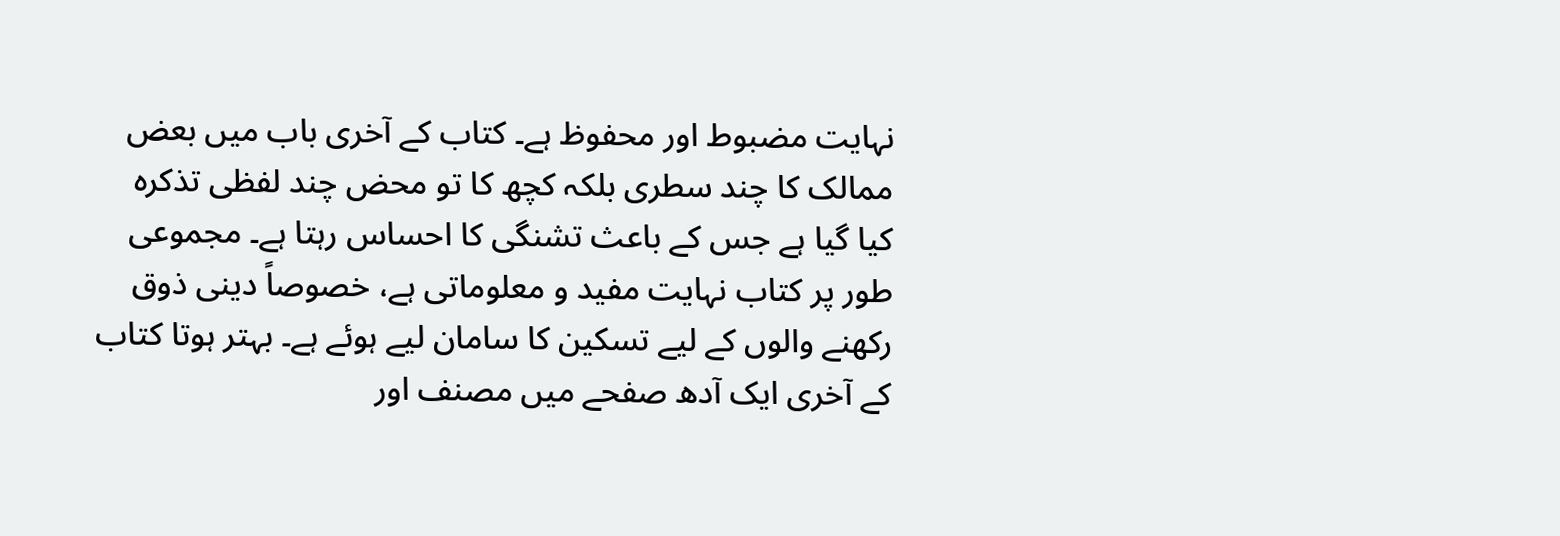نہایت مضبوط اور محفوظ ہے۔ کتاب کے آخری باب میں بعض ممالک کا چند سطری بلکہ کچھ کا تو محض چند لفظی تذکرہ کیا گیا ہے جس کے باعث تشنگی کا احساس رہتا ہے۔ مجموعی طور پر کتاب نہایت مفید و معلوماتی ہے، خصوصاً دینی ذوق رکھنے والوں کے لیے تسکین کا سامان لیے ہوئے ہے۔ بہتر ہوتا کتاب کے آخری ایک آدھ صفحے میں مصنف اور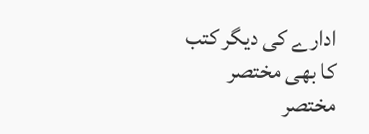ادارے کی دیگر کتب کا بھی مختصر مختصر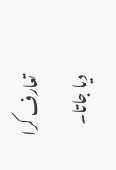تعارف کرا دیا جاتا۔